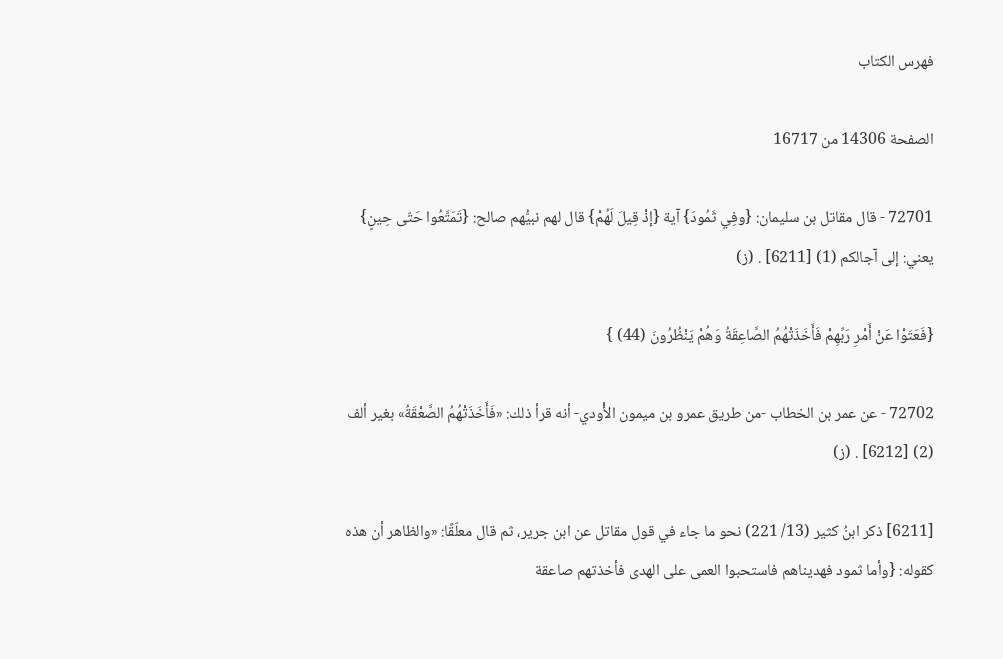فهرس الكتاب

الصفحة 14306 من 16717

72701 - قال مقاتل بن سليمان: {وفِي ثَمُودَ} آية {إذْ قِيلَ لَهُمْ} قال لهم نبيُّهم صالح: {تَمَتَّعُوا حَتّى حِينٍ} يعني: إلى آجالكم (1) [6211] . (ز)

{فَعَتَوْا عَنْ أَمْرِ رَبِّهِمْ فَأَخَذَتْهُمُ الصَّاعِقَةُ وَهُمْ يَنْظُرُونَ (44) }

72702 - عن عمر بن الخطاب -من طريق عمرو بن ميمون الأْودي- أنه قرأ ذلك: «فَأَخَذَتْهُمُ الصَّعْقَةُ» بغير ألف (2) [6212] . (ز)

[6211] ذكر ابنُ كثير (13/ 221) نحو ما جاء في قول مقاتل عن ابن جرير، ثم قال معلّقًا: «والظاهر أن هذه كقوله: {وأما ثمود فهديناهم فاستحبوا العمى على الهدى فأخذتهم صاعقة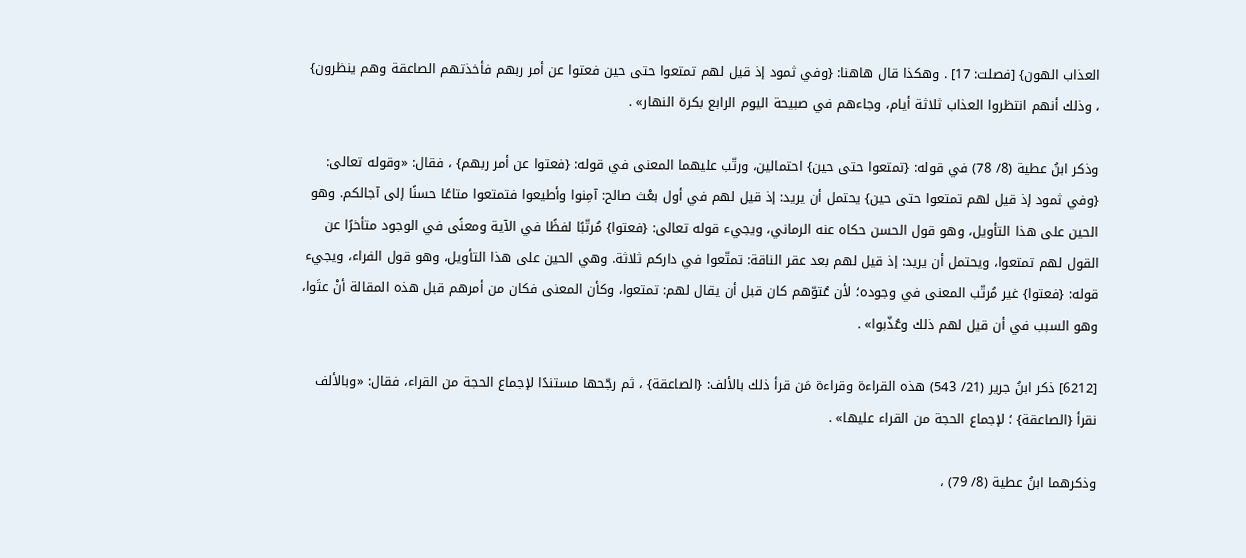العذاب الهون} [فصلت: 17] . وهكذا قال هاهنا: {وفي ثمود إذ قيل لهم تمتعوا حتى حين فعتوا عن أمر ربهم فأخذتهم الصاعقة وهم ينظرون} ، وذلك أنهم انتظروا العذاب ثلاثة أيام، وجاءهم في صبيحة اليوم الرابع بكرة النهار» .

وذكر ابنُ عطية (8/ 78) في قوله: {تمتعوا حتى حين} احتمالين، ورتّب عليهما المعنى في قوله: {فعتوا عن أمر ربهم} ، فقال: «وقوله تعالى: {وفي ثمود إذ قيل لهم تمتعوا حتى حين} يحتمل أن يريد: إذ قيل لهم في أول بعْث صالح: آمِنوا وأطيعوا فتمتعوا متاعًا حسنًا إلى آجالكم. وهو الحين على هذا التأويل، وهو قول الحسن حكاه عنه الرماني، ويجيء قوله تعالى: {فعتوا} مُرتّبًا لفظًا في الآية ومعنًى في الوجود متأخرًا عن القول لهم تمتعوا، ويحتمل أن يريد: إذ قيل لهم بعد عقر الناقة: تمتّعوا في داركم ثلاثة. وهي الحين على هذا التأويل، وهو قول الفراء، ويجيء قوله: {فعتوا} غير مُرتّب المعنى في وجوده؛ لأن عُتوّهم كان قبل أن يقال لهم: تمتعوا، وكأن المعنى فكان من أمرهم قبل هذه المقالة أنْ عتَوا، وهو السبب في أن قيل لهم ذلك وعُذّبوا» .

[6212] ذكر ابنُ جرير (21/ 543) هذه القراءة وقراءة مَن قرأ ذلك بالألف: {الصاعقة} ، ثم رجّحها مستندًا لإجماع الحجة من القراء، فقال: «وبالألف نقرأ {الصاعقة} ؛ لإجماع الحجة من القراء عليها» .

وذكرهما ابنُ عطية (8/ 79) ،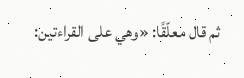ثم قال معلّقًا: «وهي على القراءتين: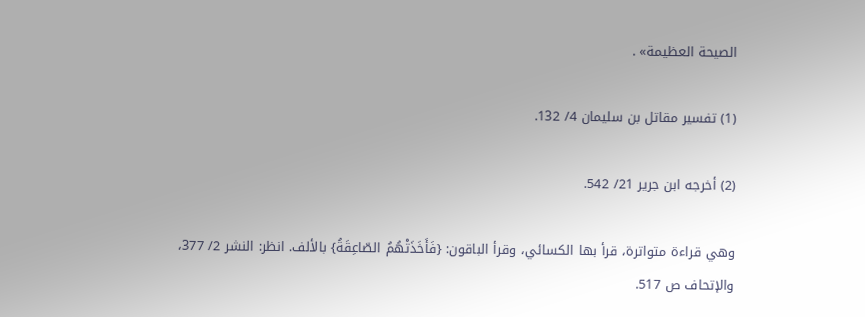الصيحة العظيمة» .

(1) تفسير مقاتل بن سليمان 4/ 132.

(2) أخرجه ابن جرير 21/ 542.

وهي قراءة متواترة، قرأ بها الكسائي، وقرأ الباقون: {فَأَخَذَتْهُمُ الصّاعِقَةُ} بالألف. انظر: النشر 2/ 377، والإتحاف ص 517.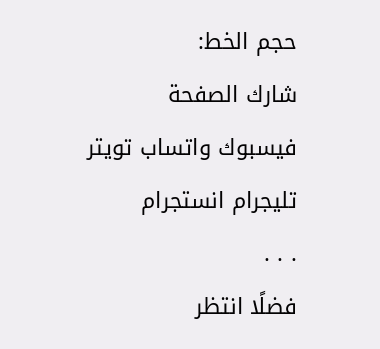حجم الخط:
شارك الصفحة
فيسبوك واتساب تويتر تليجرام انستجرام
. . .
فضلًا انتظر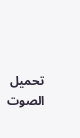تحميل الصوت